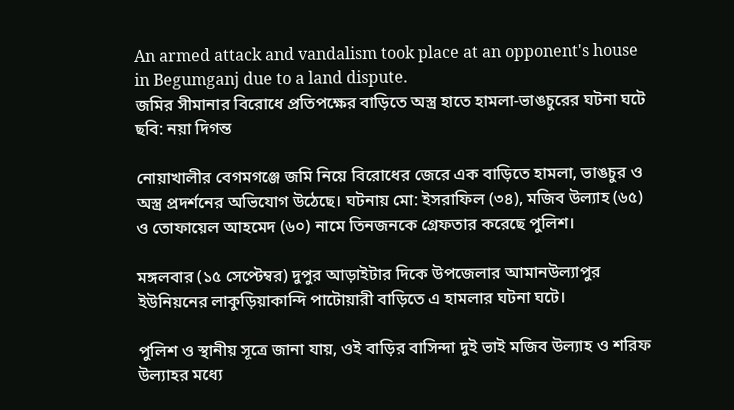An armed attack and vandalism took place at an opponent's house in Begumganj due to a land dispute.
জমির সীমানার বিরোধে প্রতিপক্ষের বাড়িতে অস্ত্র হাতে হামলা-ভাঙচুরের ঘটনা ঘটে ছবি: নয়া দিগন্ত

নোয়াখালীর বেগমগঞ্জে জমি নিয়ে বিরোধের জেরে এক বাড়িতে হামলা, ভাঙচুর ও অস্ত্র প্রদর্শনের অভিযোগ উঠেছে। ঘটনায় মো: ইসরাফিল (৩৪), মজিব উল্যাহ (৬৫) ও তোফায়েল আহমেদ (৬০) নামে তিনজনকে গ্রেফতার করেছে পুলিশ।

মঙ্গলবার (১৫ সেপ্টেম্বর) দুপুর আড়াইটার দিকে উপজেলার আমানউল্যাপুর ইউনিয়নের লাকুড়িয়াকান্দি পাটোয়ারী বাড়িতে এ হামলার ঘটনা ঘটে।

পুলিশ ও স্থানীয় সূত্রে জানা যায়, ওই বাড়ির বাসিন্দা দুই ভাই মজিব উল্যাহ ও শরিফ উল্যাহর মধ্যে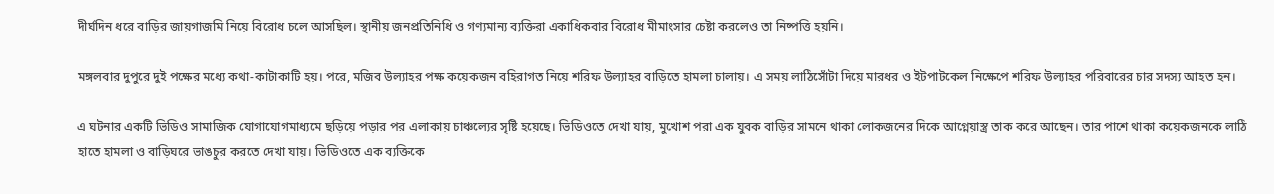দীর্ঘদিন ধরে বাড়ির জায়গাজমি নিয়ে বিরোধ চলে আসছিল। স্থানীয় জনপ্রতিনিধি ও গণ্যমান্য ব্যক্তিরা একাধিকবার বিরোধ মীমাংসার চেষ্টা করলেও তা নিষ্পত্তি হয়নি।

মঙ্গলবার দুপুরে দুই পক্ষের মধ্যে কথা-কাটাকাটি হয়। পরে, মজিব উল্যাহর পক্ষ কয়েকজন বহিরাগত নিয়ে শরিফ উল্যাহর বাড়িতে হামলা চালায়। এ সময় লাঠিসোঁটা দিয়ে মারধর ও ইটপাটকেল নিক্ষেপে শরিফ উল্যাহর পরিবারের চার সদস্য আহত হন।

এ ঘটনার একটি ভিডিও সামাজিক যোগাযোগমাধ্যমে ছড়িয়ে পড়ার পর এলাকায় চাঞ্চল্যের সৃষ্টি হয়েছে। ভিডিওতে দেখা যায়, মুখোশ পরা এক যুবক বাড়ির সামনে থাকা লোকজনের দিকে আগ্নেয়াস্ত্র তাক করে আছেন। তার পাশে থাকা কয়েকজনকে লাঠি হাতে হামলা ও বাড়িঘরে ভাঙচুর করতে দেখা যায়। ভিডিওতে এক ব্যক্তিকে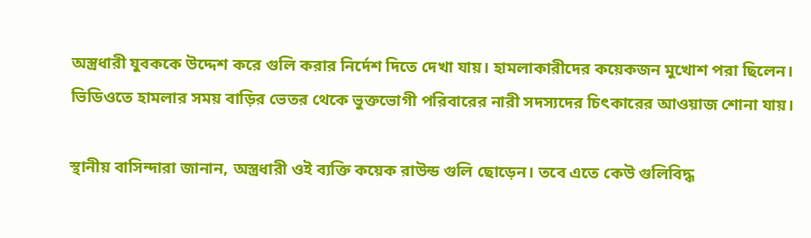অস্ত্রধারী যুবককে উদ্দেশ করে গুলি করার নির্দেশ দিতে দেখা যায়। হামলাকারীদের কয়েকজন মুখোশ পরা ছিলেন। ভিডিওতে হামলার সময় বাড়ির ভেতর থেকে ভুক্তভোগী পরিবারের নারী সদস্যদের চিৎকারের আওয়াজ শোনা যায়।

স্থানীয় বাসিন্দারা জানান, অস্ত্রধারী ওই ব্যক্তি কয়েক রাউন্ড গুলি ছোড়েন। তবে এতে কেউ গুলিবিদ্ধ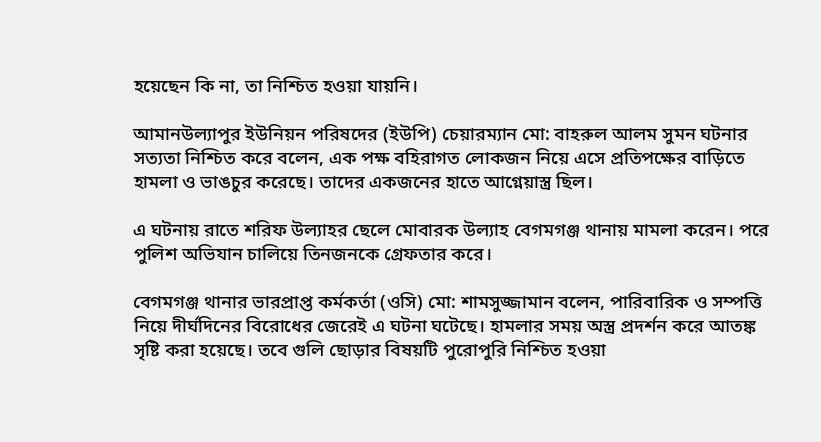হয়েছেন কি না, তা নিশ্চিত হওয়া যায়নি।

আমানউল্যাপুর ইউনিয়ন পরিষদের (ইউপি) চেয়ারম্যান মো: বাহরুল আলম সুমন ঘটনার সত্যতা নিশ্চিত করে বলেন, এক পক্ষ বহিরাগত লোকজন নিয়ে এসে প্রতিপক্ষের বাড়িতে হামলা ও ভাঙচুর করেছে। তাদের একজনের হাতে আগ্নেয়াস্ত্র ছিল।

এ ঘটনায় রাতে শরিফ উল্যাহর ছেলে মোবারক উল্যাহ বেগমগঞ্জ থানায় মামলা করেন। পরে পুলিশ অভিযান চালিয়ে তিনজনকে গ্রেফতার করে।

বেগমগঞ্জ থানার ভারপ্রাপ্ত কর্মকর্তা (ওসি) মো: শামসুজ্জামান বলেন, পারিবারিক ও সম্পত্তি নিয়ে দীর্ঘদিনের বিরোধের জেরেই এ ঘটনা ঘটেছে। হামলার সময় অস্ত্র প্রদর্শন করে আতঙ্ক সৃষ্টি করা হয়েছে। তবে গুলি ছোড়ার বিষয়টি পুরোপুরি নিশ্চিত হওয়া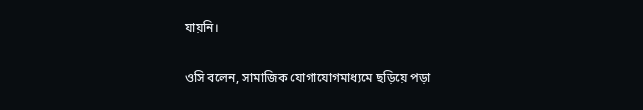যায়নি।

ওসি বলেন, সামাজিক যোগাযোগমাধ্যমে ছড়িয়ে পড়া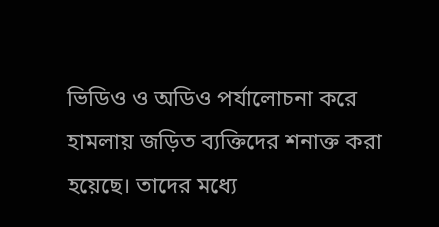ভিডিও ও অডিও পর্যালোচনা করে হামলায় জড়িত ব্যক্তিদের শনাক্ত করা হয়েছে। তাদের মধ্যে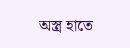অস্ত্র হাতে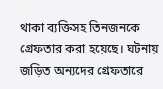থাকা ব্যক্তিসহ তিনজনকে গ্রেফতার করা হয়েছে। ঘটনায় জড়িত অন্যদের গ্রেফতারে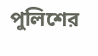পুলিশের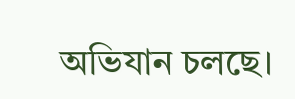অভিযান চলছে।